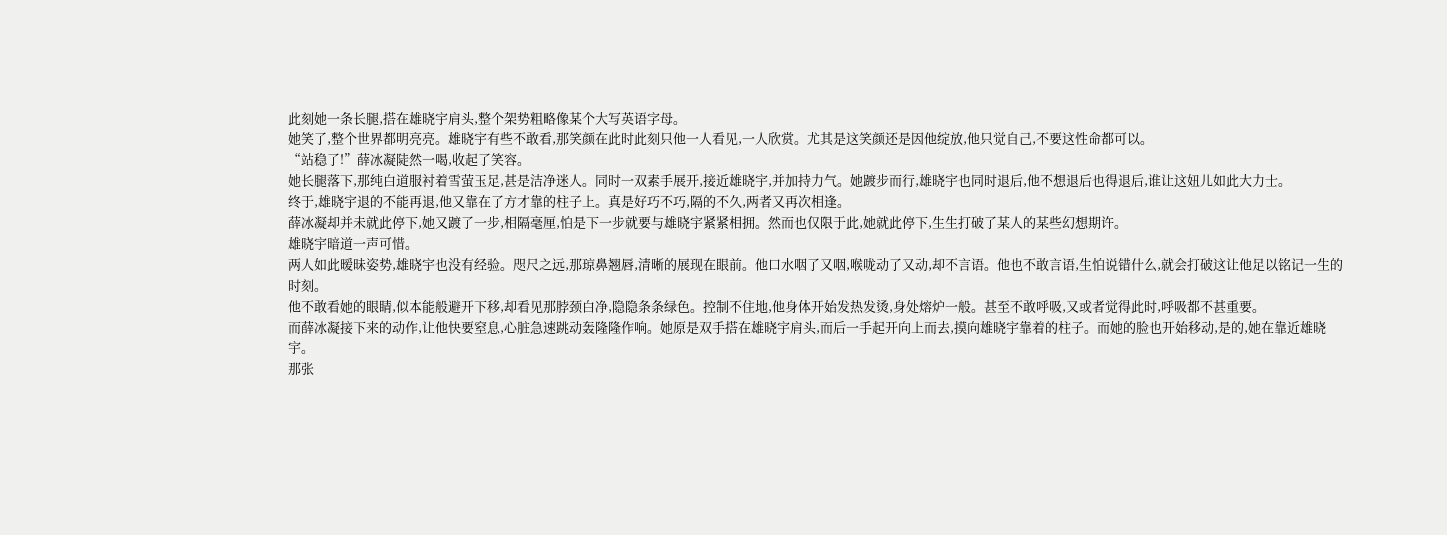此刻她一条长腿,搭在雄晓宇肩头,整个架势粗略像某个大写英语字母。
她笑了,整个世界都明亮亮。雄晓宇有些不敢看,那笑颜在此时此刻只他一人看见,一人欣赏。尤其是这笑颜还是因他绽放,他只觉自己,不要这性命都可以。
“站稳了!”薛冰凝陡然一喝,收起了笑容。
她长腿落下,那纯白道服衬着雪萤玉足,甚是洁净迷人。同时一双素手展开,接近雄晓宇,并加持力气。她踱步而行,雄晓宇也同时退后,他不想退后也得退后,谁让这妞儿如此大力士。
终于,雄晓宇退的不能再退,他又靠在了方才靠的柱子上。真是好巧不巧,隔的不久,两者又再次相逢。
薛冰凝却并未就此停下,她又踱了一步,相隔毫厘,怕是下一步就要与雄晓宇紧紧相拥。然而也仅限于此,她就此停下,生生打破了某人的某些幻想期许。
雄晓宇暗道一声可惜。
两人如此暧昧姿势,雄晓宇也没有经验。咫尺之远,那琼鼻翘唇,清晰的展现在眼前。他口水咽了又咽,喉咙动了又动,却不言语。他也不敢言语,生怕说错什么,就会打破这让他足以铭记一生的时刻。
他不敢看她的眼睛,似本能般避开下移,却看见那脖颈白净,隐隐条条绿色。控制不住地,他身体开始发热发烫,身处熔炉一般。甚至不敢呼吸,又或者觉得此时,呼吸都不甚重要。
而薛冰凝接下来的动作,让他快要窒息,心脏急速跳动轰隆隆作响。她原是双手搭在雄晓宇肩头,而后一手起开向上而去,摸向雄晓宇靠着的柱子。而她的脸也开始移动,是的,她在靠近雄晓宇。
那张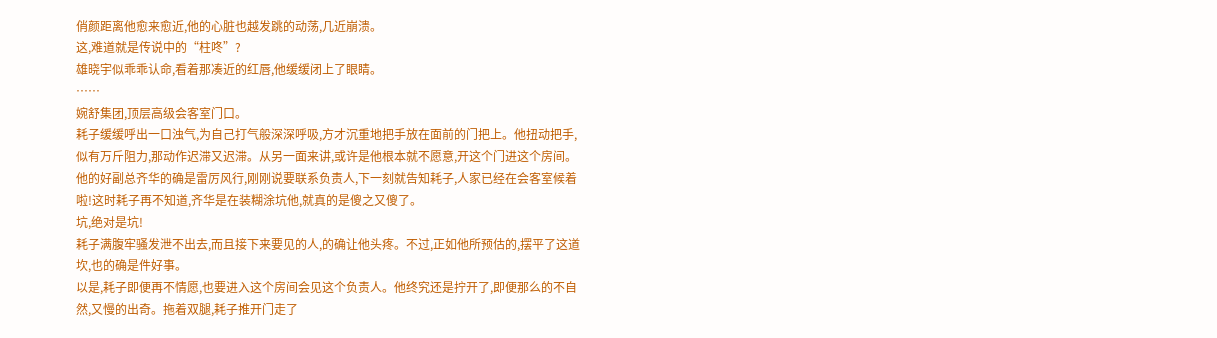俏颜距离他愈来愈近,他的心脏也越发跳的动荡,几近崩溃。
这,难道就是传说中的“柱咚”?
雄晓宇似乖乖认命,看着那凑近的红唇,他缓缓闭上了眼睛。
……
婉舒集团,顶层高级会客室门口。
耗子缓缓呼出一口浊气,为自己打气般深深呼吸,方才沉重地把手放在面前的门把上。他扭动把手,似有万斤阻力,那动作迟滞又迟滞。从另一面来讲,或许是他根本就不愿意,开这个门进这个房间。
他的好副总齐华的确是雷厉风行,刚刚说要联系负责人,下一刻就告知耗子,人家已经在会客室候着啦!这时耗子再不知道,齐华是在装糊涂坑他,就真的是傻之又傻了。
坑,绝对是坑!
耗子满腹牢骚发泄不出去,而且接下来要见的人,的确让他头疼。不过,正如他所预估的,摆平了这道坎,也的确是件好事。
以是,耗子即便再不情愿,也要进入这个房间会见这个负责人。他终究还是拧开了,即便那么的不自然,又慢的出奇。拖着双腿,耗子推开门走了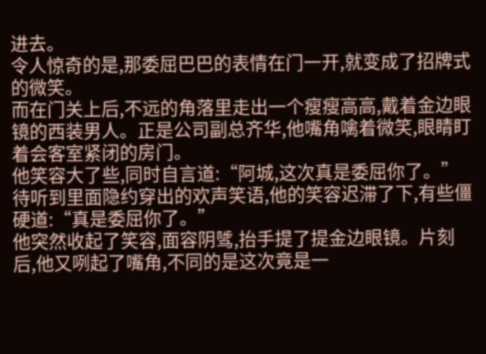进去。
令人惊奇的是,那委屈巴巴的表情在门一开,就变成了招牌式的微笑。
而在门关上后,不远的角落里走出一个瘦瘦高高,戴着金边眼镜的西装男人。正是公司副总齐华,他嘴角噙着微笑,眼睛盯着会客室紧闭的房门。
他笑容大了些,同时自言道:“阿城,这次真是委屈你了。”
待听到里面隐约穿出的欢声笑语,他的笑容迟滞了下,有些僵硬道:“真是委屈你了。”
他突然收起了笑容,面容阴骘,抬手提了提金边眼镜。片刻后,他又咧起了嘴角,不同的是这次竟是一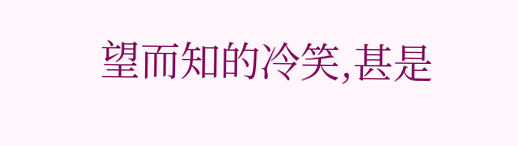望而知的冷笑,甚是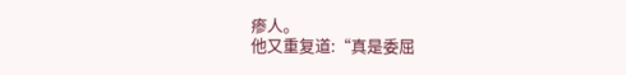瘆人。
他又重复道:“真是委屈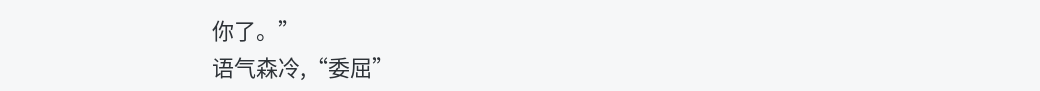你了。”
语气森冷,“委屈”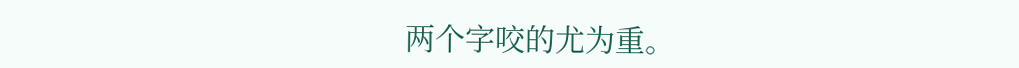两个字咬的尤为重。